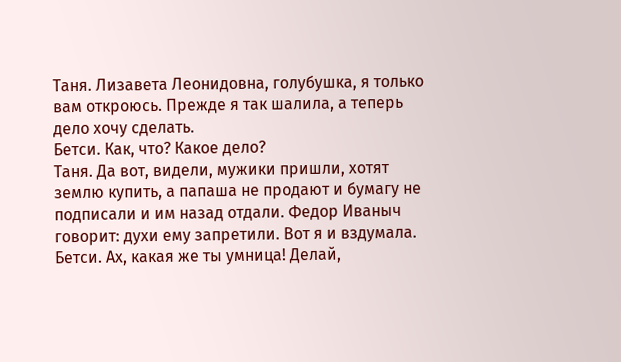Таня. Лизавета Леонидовна, голубушка, я только вам откроюсь. Прежде я так шалила, а теперь дело хочу сделать.
Бетси. Как, что? Какое дело?
Таня. Да вот, видели, мужики пришли, хотят землю купить, а папаша не продают и бумагу не подписали и им назад отдали. Федор Иваныч говорит: духи ему запретили. Вот я и вздумала.
Бетси. Ах, какая же ты умница! Делай,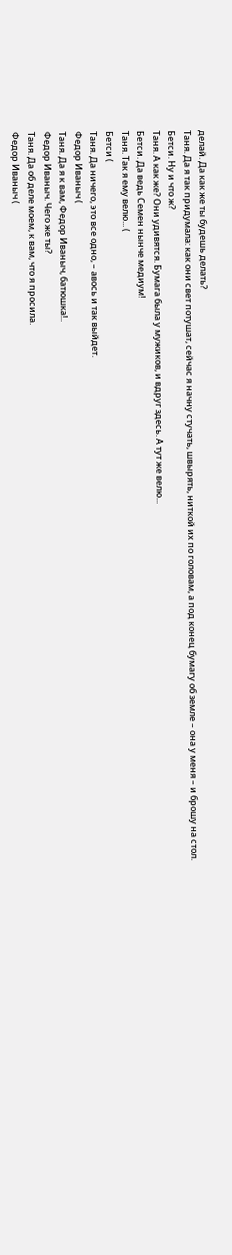делай. Да как же ты будешь делать?
Таня. Да я так придумала: как они свет потушат, сейчас я начну стучать, швырять, ниткой их по головам, а под конец бумагу об земле – она у меня – и брошу на стол.
Бетси. Ну и что ж?
Таня. А как же? Они удивятся. Бумага была у мужиков, и вдруг здесь. А тут же велю...
Бетси. Да ведь Семен нынче медиум!
Таня. Так я ему велю... (
Бетси (
Таня. Да ничего, это все одно, – авось и так выйдет.
Федор Иваныч (
Таня. Да я к вам, Федор Иваныч, батюшка!..
Федор Иваныч. Чего же ты?
Таня. Да об деле моем, к вам, что я просила.
Федор Иваныч (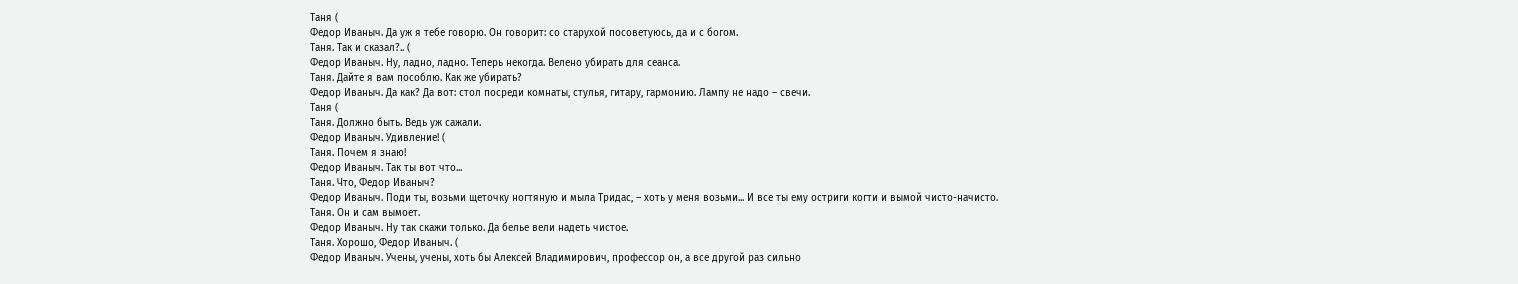Таня (
Федор Иваныч. Да уж я тебе говорю. Он говорит: со старухой посоветуюсь, да и с богом.
Таня. Так и сказал?.. (
Федор Иваныч. Ну, ладно, ладно. Теперь некогда. Велено убирать для сеанса.
Таня. Дайте я вам пособлю. Как же убирать?
Федор Иваныч. Да как? Да вот: стол посреди комнаты, стулья, гитару, гармонию. Лампу не надо – свечи.
Таня (
Таня. Должно быть. Ведь уж сажали.
Федор Иваныч. Удивление! (
Таня. Почем я знаю!
Федор Иваныч. Так ты вот что...
Таня. Что, Федор Иваныч?
Федор Иваныч. Поди ты, возьми щеточку ногтяную и мыла Тридас, – хоть у меня возьми... И все ты ему остриги когти и вымой чисто-начисто.
Таня. Он и сам вымоет.
Федор Иваныч. Ну так скажи только. Да белье вели надеть чистое.
Таня. Хорошо, Федор Иваныч. (
Федор Иваныч. Учены, учены, хоть бы Алексей Владимирович, профессор он, а все другой раз сильно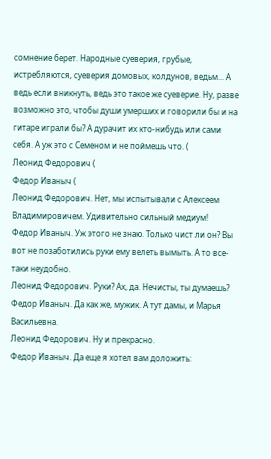сомнение берет. Народные суеверия, грубые, истребляются, суеверия домовых, колдунов, ведьм... А ведь если вникнуть, ведь это такое же суеверие. Ну, разве возможно это, чтобы души умерших и говорили бы и на гитаре играли бы? А дурачит их кто-нибудь или сами себя. А уж это с Семеном и не поймешь что. (
Леонид Федорович (
Федор Иваныч (
Леонид Федорович. Нет, мы испытывали с Алексеем Владимировичем. Удивительно сильный медиум!
Федор Иваныч. Уж этого не знаю. Только чист ли он? Вы вот не позаботились руки ему велеть вымыть. А то все-таки неудобно.
Леонид Федорович. Руки? Ах, да. Нечисты, ты думаешь?
Федор Иваныч. Да как же, мужик. А тут дамы, и Марья Васильевна.
Леонид Федорович. Ну и прекрасно.
Федор Иваныч. Да еще я хотел вам доложить: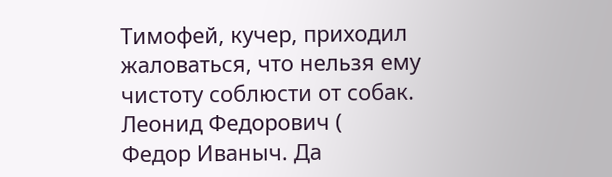Тимофей, кучер, приходил жаловаться, что нельзя ему чистоту соблюсти от собак.
Леонид Федорович (
Федор Иваныч. Да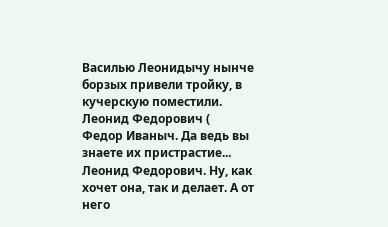Василью Леонидычу нынче борзых привели тройку, в кучерскую поместили.
Леонид Федорович (
Федор Иваныч. Да ведь вы знаете их пристрастие...
Леонид Федорович. Ну, как хочет она, так и делает. А от него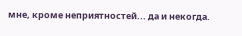мне, кроме неприятностей... да и некогда.